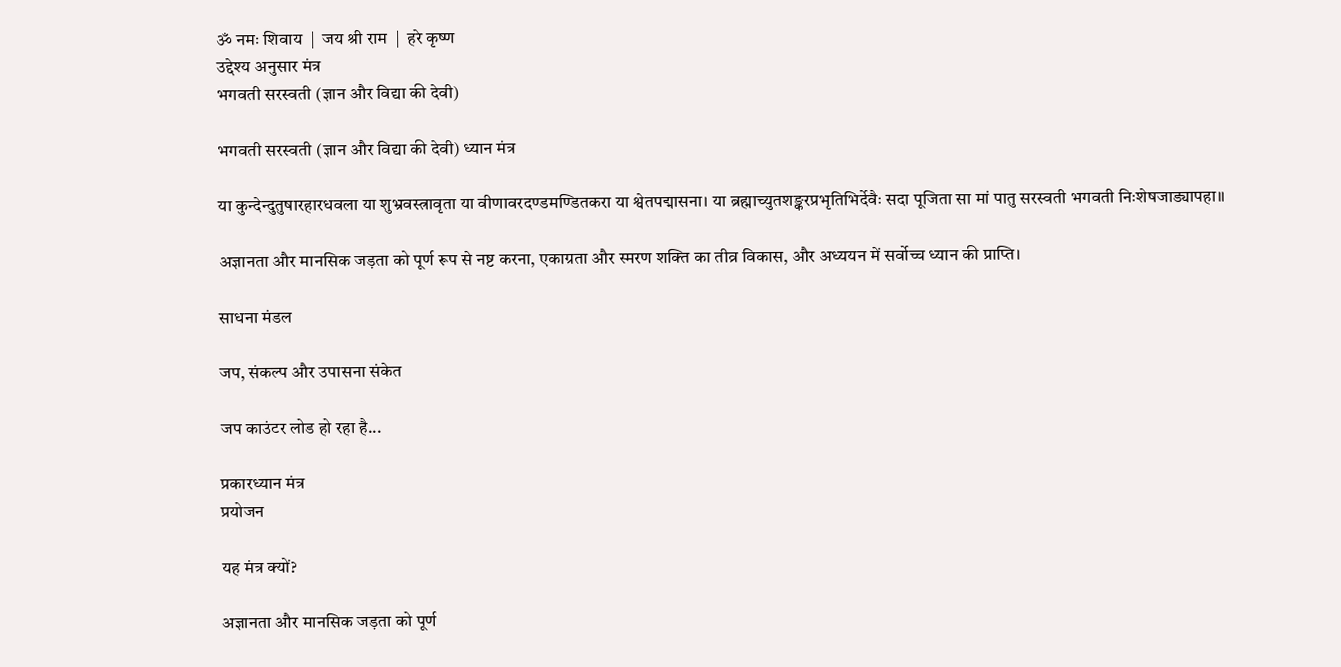ॐ नमः शिवाय  |  जय श्री राम  |  हरे कृष्ण
उद्देश्य अनुसार मंत्र
भगवती सरस्वती (ज्ञान और विद्या की देवी)

भगवती सरस्वती (ज्ञान और विद्या की देवी) ध्यान मंत्र

या कुन्देन्दुतुषारहारधवला या शुभ्रवस्त्रावृता या वीणावरदण्डमण्डितकरा या श्वेतपद्मासना। या ब्रह्माच्युतशङ्करप्रभृतिभिर्देवैः सदा पूजिता सा मां पातु सरस्वती भगवती निःशेषजाड्यापहा॥

अज्ञानता और मानसिक जड़ता को पूर्ण रूप से नष्ट करना, एकाग्रता और स्मरण शक्ति का तीव्र विकास, और अध्ययन में सर्वोच्च ध्यान की प्राप्ति।

साधना मंडल

जप, संकल्प और उपासना संकेत

जप काउंटर लोड हो रहा है...

प्रकारध्यान मंत्र
प्रयोजन

यह मंत्र क्यों?

अज्ञानता और मानसिक जड़ता को पूर्ण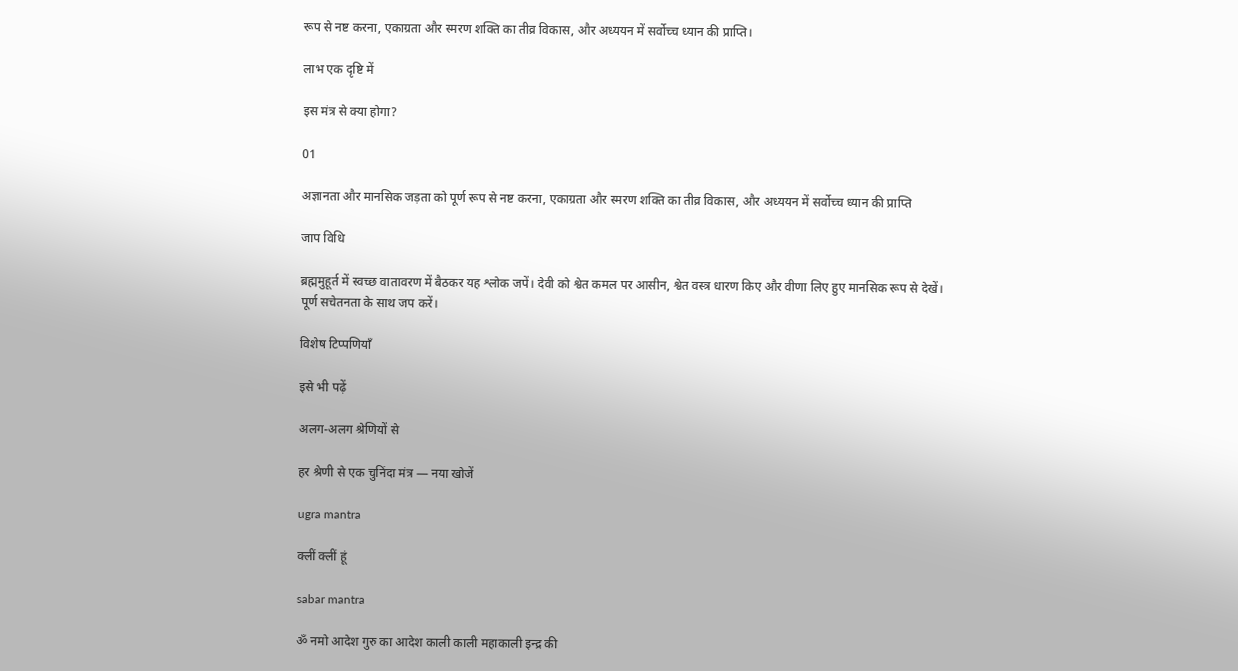रूप से नष्ट करना, एकाग्रता और स्मरण शक्ति का तीव्र विकास, और अध्ययन में सर्वोच्च ध्यान की प्राप्ति।

लाभ एक दृष्टि में

इस मंत्र से क्या होगा?

01

अज्ञानता और मानसिक जड़ता को पूर्ण रूप से नष्ट करना, एकाग्रता और स्मरण शक्ति का तीव्र विकास, और अध्ययन में सर्वोच्च ध्यान की प्राप्ति

जाप विधि

ब्रह्ममुहूर्त में स्वच्छ वातावरण में बैठकर यह श्लोक जपें। देवी को श्वेत कमल पर आसीन, श्वेत वस्त्र धारण किए और वीणा लिए हुए मानसिक रूप से देखें। पूर्ण सचेतनता के साथ जप करें।

विशेष टिप्पणियाँ

इसे भी पढ़ें

अलग-अलग श्रेणियों से

हर श्रेणी से एक चुनिंदा मंत्र — नया खोजें

ugra mantra

क्लीं क्लीं हूं

sabar mantra

ॐ नमो आदेश गुरु का आदेश काली काली महाकाली इन्द्र की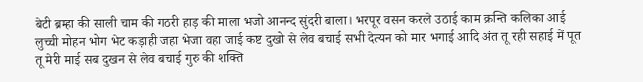बेटी ब्रम्हा की साली चाम की गठरी हाड़ की माला भजो आनन्द सुंदरी बाला। भरपूर वसन करले उठाई काम क्रन्ति कलिका आई लुच्ची मोहन भोग भेट कड़ाही जहा भेजा वहा जाई कष्ट दुखो से लेव बचाई सभी देत्यन को मार भगाई आदि अंत तू रही सहाई में पूत तू मेरी माई सब दुखन से लेव बचाई गुरु की शक्ति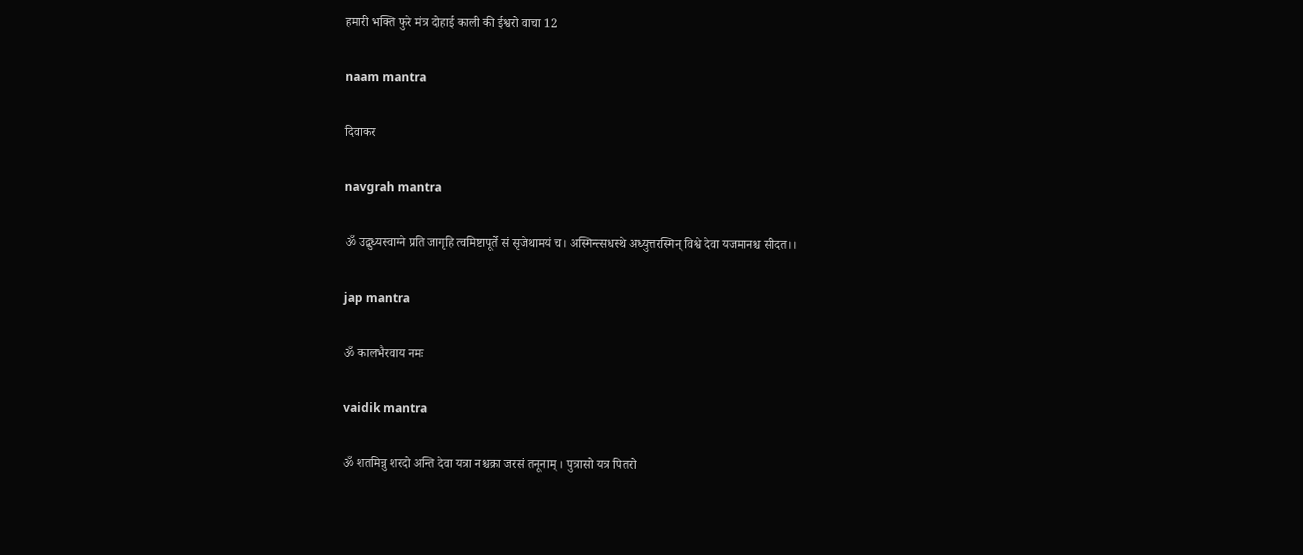हमारी भक्ति फुरे मंत्र दोहाई काली की ईश्वरो वाचा 12

naam mantra

दिवाकर

navgrah mantra

ॐ उद्बुध्यस्वाग्ने प्रति जागृहि त्वमिष्टापूर्ते सं सृजेथामयं च। अस्मिन्त्सधस्‍थे अध्‍युत्तरस्मिन् विश्वे देवा यजमानश्च सीदत।।

jap mantra

ॐ कालभैरवाय नमः

vaidik mantra

ॐ शतमिन्नु शरदो अन्ति देवा यत्रा नश्चक्रा जरसं तनूनाम् । पुत्रासो यत्र पितरो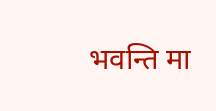भवन्ति मा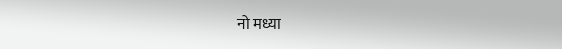नो मध्या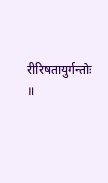रीरिषतायुर्गन्तोः ॥